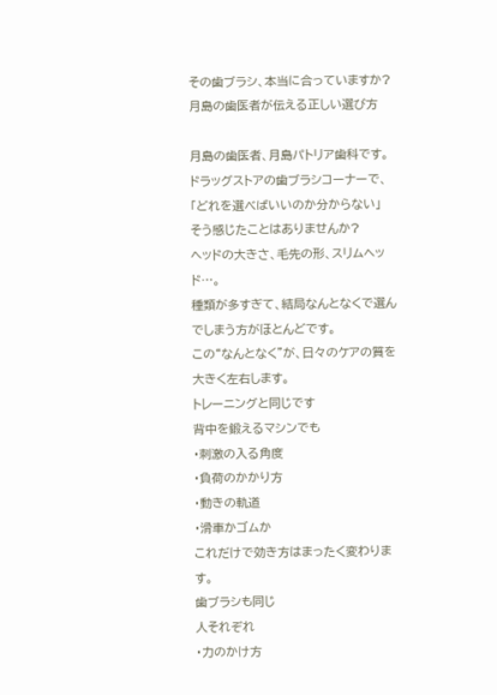その歯ブラシ、本当に合っていますか?月島の歯医者が伝える正しい選び方

月島の歯医者、月島パトリア歯科です。
ドラッグストアの歯ブラシコーナーで、
「どれを選べばいいのか分からない」
そう感じたことはありませんか?
ヘッドの大きさ、毛先の形、スリムヘッド…。
種類が多すぎて、結局なんとなくで選んでしまう方がほとんどです。
この“なんとなく”が、日々のケアの質を大きく左右します。
トレーニングと同じです
背中を鍛えるマシンでも
・刺激の入る角度
・負荷のかかり方
・動きの軌道
・滑車かゴムか
これだけで効き方はまったく変わります。
歯ブラシも同じ
人それぞれ
・力のかけ方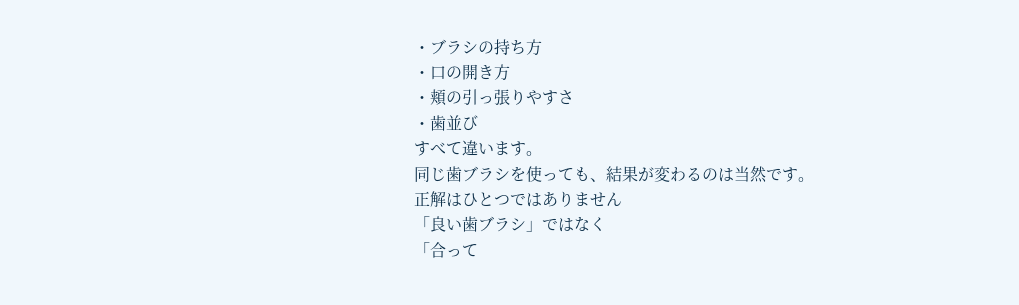・ブラシの持ち方
・口の開き方
・頬の引っ張りやすさ
・歯並び
すべて違います。
同じ歯ブラシを使っても、結果が変わるのは当然です。
正解はひとつではありません
「良い歯ブラシ」ではなく
「合って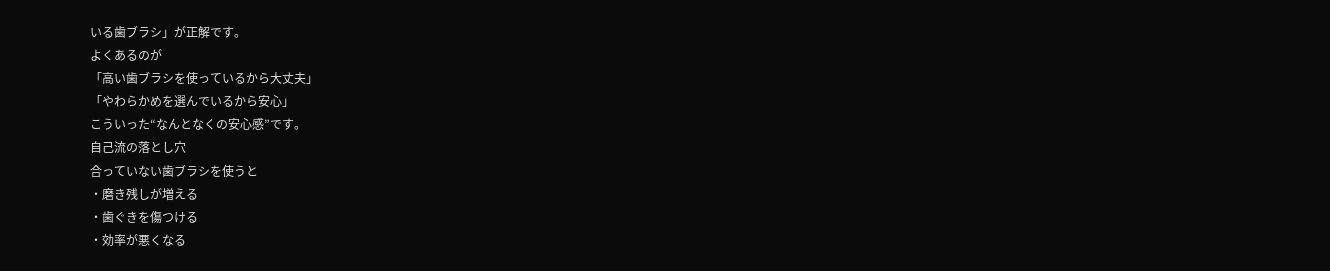いる歯ブラシ」が正解です。
よくあるのが
「高い歯ブラシを使っているから大丈夫」
「やわらかめを選んでいるから安心」
こういった“なんとなくの安心感”です。
自己流の落とし穴
合っていない歯ブラシを使うと
・磨き残しが増える
・歯ぐきを傷つける
・効率が悪くなる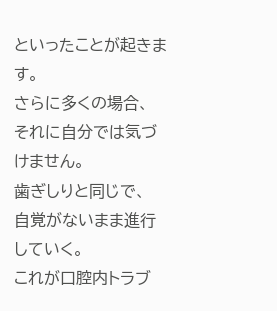といったことが起きます。
さらに多くの場合、
それに自分では気づけません。
歯ぎしりと同じで、
自覚がないまま進行していく。
これが口腔内トラブ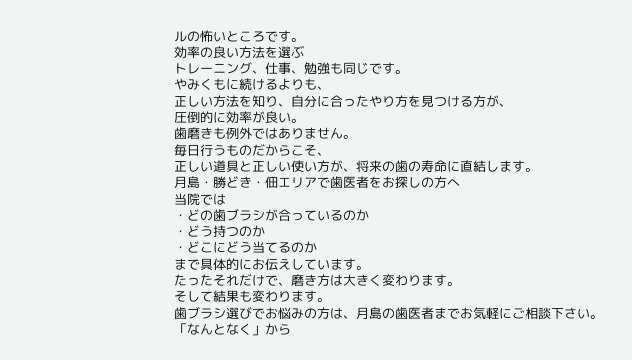ルの怖いところです。
効率の良い方法を選ぶ
トレーニング、仕事、勉強も同じです。
やみくもに続けるよりも、
正しい方法を知り、自分に合ったやり方を見つける方が、
圧倒的に効率が良い。
歯磨きも例外ではありません。
毎日行うものだからこそ、
正しい道具と正しい使い方が、将来の歯の寿命に直結します。
月島・勝どき・佃エリアで歯医者をお探しの方へ
当院では
・どの歯ブラシが合っているのか
・どう持つのか
・どこにどう当てるのか
まで具体的にお伝えしています。
たったそれだけで、磨き方は大きく変わります。
そして結果も変わります。
歯ブラシ選びでお悩みの方は、月島の歯医者までお気軽にご相談下さい。
「なんとなく」から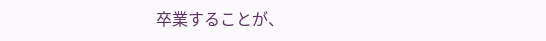卒業することが、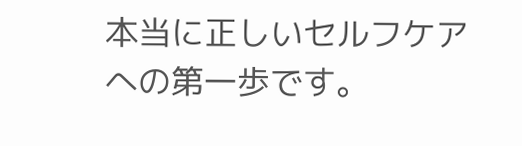本当に正しいセルフケアへの第一歩です。